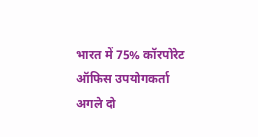भारत में 75% कॉरपोरेट ऑफिस उपयोगकर्ता अगले दो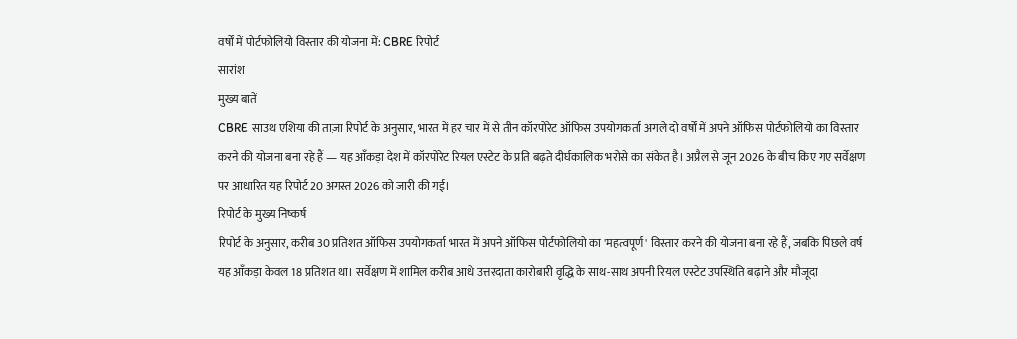वर्षों में पोर्टफोलियो विस्तार की योजना में: CBRE रिपोर्ट
सारांश
मुख्य बातें
CBRE साउथ एशिया की ताज़ा रिपोर्ट के अनुसार, भारत में हर चार में से तीन कॉरपोरेट ऑफिस उपयोगकर्ता अगले दो वर्षों में अपने ऑफिस पोर्टफोलियो का विस्तार करने की योजना बना रहे हैं — यह आँकड़ा देश में कॉरपोरेट रियल एस्टेट के प्रति बढ़ते दीर्घकालिक भरोसे का संकेत है। अप्रैल से जून 2026 के बीच किए गए सर्वेक्षण पर आधारित यह रिपोर्ट 20 अगस्त 2026 को जारी की गई।
रिपोर्ट के मुख्य निष्कर्ष
रिपोर्ट के अनुसार, करीब 30 प्रतिशत ऑफिस उपयोगकर्ता भारत में अपने ऑफिस पोर्टफोलियो का 'महत्वपूर्ण' विस्तार करने की योजना बना रहे हैं, जबकि पिछले वर्ष यह आँकड़ा केवल 18 प्रतिशत था। सर्वेक्षण में शामिल करीब आधे उत्तरदाता कारोबारी वृद्धि के साथ-साथ अपनी रियल एस्टेट उपस्थिति बढ़ाने और मौजूदा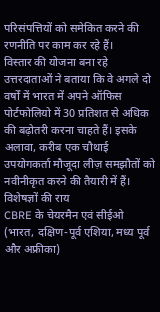परिसंपत्तियों को समेकित करने की रणनीति पर काम कर रहे हैं।
विस्तार की योजना बना रहे उत्तरदाताओं ने बताया कि वे अगले दो वर्षों में भारत में अपने ऑफिस पोर्टफोलियो में 30 प्रतिशत से अधिक की बढ़ोतरी करना चाहते हैं। इसके अलावा, करीब एक चौथाई उपयोगकर्ता मौजूदा लीज़ समझौतों को नवीनीकृत करने की तैयारी में हैं।
विशेषज्ञों की राय
CBRE के चेयरमैन एवं सीईओ (भारत, दक्षिण-पूर्व एशिया, मध्य पूर्व और अफ्रीका)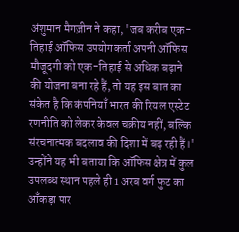अंशुमान मैगज़ीन ने कहा, 'जब करीब एक-तिहाई ऑफिस उपयोगकर्ता अपनी ऑफिस मौजूदगी को एक-तिहाई से अधिक बढ़ाने की योजना बना रहे हैं, तो यह इस बात का संकेत है कि कंपनियाँ भारत की रियल एस्टेट रणनीति को लेकर केवल चक्रीय नहीं, बल्कि संरचनात्मक बदलाव की दिशा में बढ़ रही हैं।' उन्होंने यह भी बताया कि ऑफिस क्षेत्र में कुल उपलब्ध स्थान पहले ही 1 अरब वर्ग फुट का आँकड़ा पार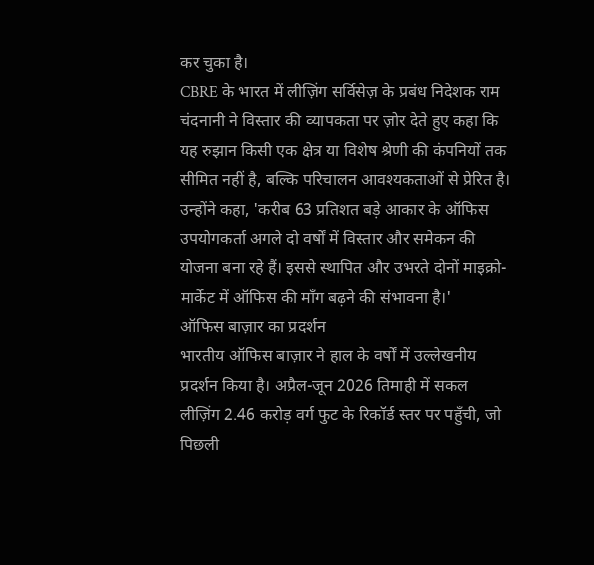कर चुका है।
CBRE के भारत में लीज़िंग सर्विसेज़ के प्रबंध निदेशक राम चंदनानी ने विस्तार की व्यापकता पर ज़ोर देते हुए कहा कि यह रुझान किसी एक क्षेत्र या विशेष श्रेणी की कंपनियों तक सीमित नहीं है, बल्कि परिचालन आवश्यकताओं से प्रेरित है। उन्होंने कहा, 'करीब 63 प्रतिशत बड़े आकार के ऑफिस उपयोगकर्ता अगले दो वर्षों में विस्तार और समेकन की योजना बना रहे हैं। इससे स्थापित और उभरते दोनों माइक्रो-मार्केट में ऑफिस की माँग बढ़ने की संभावना है।'
ऑफिस बाज़ार का प्रदर्शन
भारतीय ऑफिस बाज़ार ने हाल के वर्षों में उल्लेखनीय प्रदर्शन किया है। अप्रैल-जून 2026 तिमाही में सकल लीज़िंग 2.46 करोड़ वर्ग फुट के रिकॉर्ड स्तर पर पहुँची, जो पिछली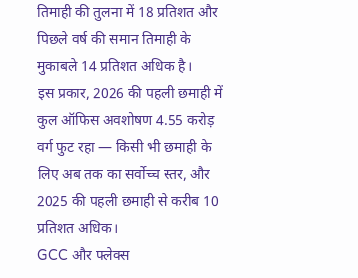तिमाही की तुलना में 18 प्रतिशत और पिछले वर्ष की समान तिमाही के मुकाबले 14 प्रतिशत अधिक है।
इस प्रकार, 2026 की पहली छमाही में कुल ऑफिस अवशोषण 4.55 करोड़ वर्ग फुट रहा — किसी भी छमाही के लिए अब तक का सर्वोच्च स्तर, और 2025 की पहली छमाही से करीब 10 प्रतिशत अधिक।
GCC और फ्लेक्स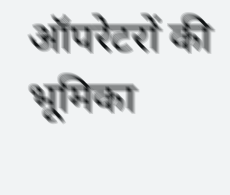ऑपरेटरों की भूमिका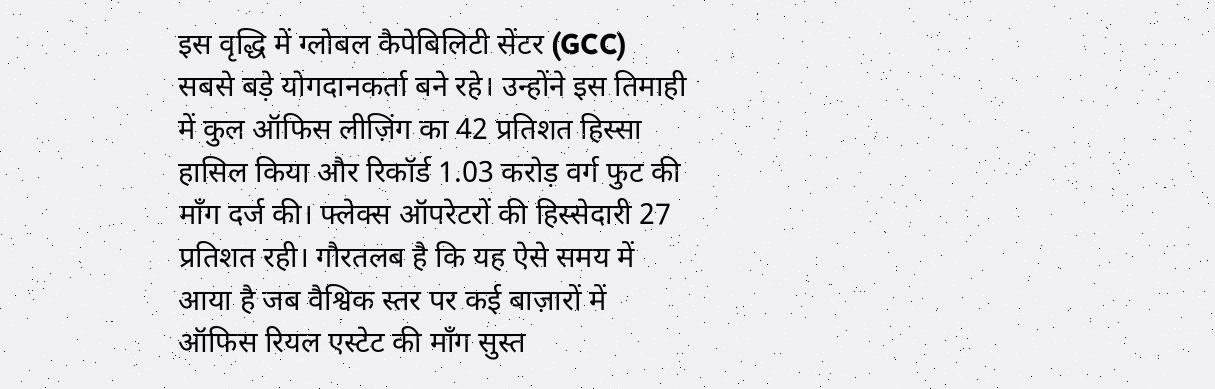इस वृद्धि में ग्लोबल कैपेबिलिटी सेंटर (GCC) सबसे बड़े योगदानकर्ता बने रहे। उन्होंने इस तिमाही में कुल ऑफिस लीज़िंग का 42 प्रतिशत हिस्सा हासिल किया और रिकॉर्ड 1.03 करोड़ वर्ग फुट की माँग दर्ज की। फ्लेक्स ऑपरेटरों की हिस्सेदारी 27 प्रतिशत रही। गौरतलब है कि यह ऐसे समय में आया है जब वैश्विक स्तर पर कई बाज़ारों में ऑफिस रियल एस्टेट की माँग सुस्त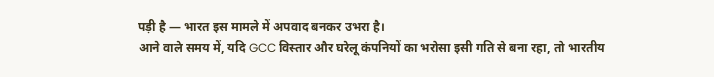पड़ी है — भारत इस मामले में अपवाद बनकर उभरा है।
आने वाले समय में, यदि GCC विस्तार और घरेलू कंपनियों का भरोसा इसी गति से बना रहा, तो भारतीय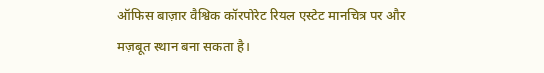ऑफिस बाज़ार वैश्विक कॉरपोरेट रियल एस्टेट मानचित्र पर और मज़बूत स्थान बना सकता है।